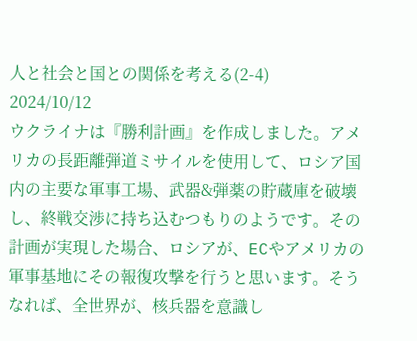人と社会と国との関係を考える(2-4)
2024/10/12
ウクライナは『勝利計画』を作成しました。アメリカの長距離弾道ミサイルを使用して、ロシア国内の主要な軍事工場、武器&弾薬の貯蔵庫を破壊し、終戦交渉に持ち込むつもりのようです。その計画が実現した場合、ロシアが、ECやアメリカの軍事基地にその報復攻撃を行うと思います。そうなれば、全世界が、核兵器を意識し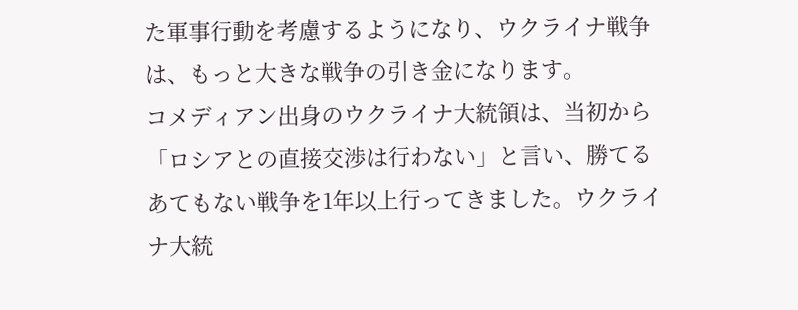た軍事行動を考慮するようになり、ウクライナ戦争は、もっと大きな戦争の引き金になります。
コメディアン出身のウクライナ大統領は、当初から「ロシアとの直接交渉は行わない」と言い、勝てるあてもない戦争を1年以上行ってきました。ウクライナ大統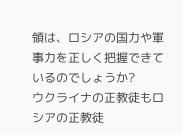領は、ロシアの国力や軍事力を正しく把握できているのでしょうか?
ウクライナの正教徒もロシアの正教徒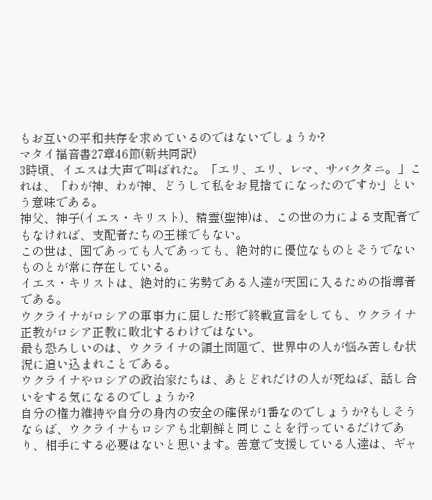もお互いの平和共存を求めているのではないでしょうか?
マタイ福音書27章46節(新共同訳)
3時頃、イエスは大声で叫ばれた。「エリ、エリ、レマ、サバクタニ。」これは、「わが神、わが神、どうして私をお見捨てになったのですか」という意味である。
神父、神子(イエス・キリスト)、精霊(聖神)は、この世の力による支配者でもなければ、支配者たちの王様でもない。
この世は、国であっても人であっても、絶対的に優位なものとそうでないものとが常に存在している。
イエス・キリストは、絶対的に劣勢である人達が天国に入るための指導者である。
ウクライナがロシアの軍事力に屈した形で終戦宣言をしても、ウクライナ正教がロシア正教に敗北するわけではない。
最も恐ろしいのは、ウクライナの領土問題で、世界中の人が悩み苦しむ状況に追い込まれことである。
ウクライナやロシアの政治家たちは、あとどれだけの人が死ねば、話し合いをする気になるのでしょうか?
自分の権力維持や自分の身内の安全の確保が1番なのでしょうか?もしそうならば、ウクライナもロシアも北朝鮮と同じことを行っているだけであり、相手にする必要はないと思います。善意で支援している人達は、ギャ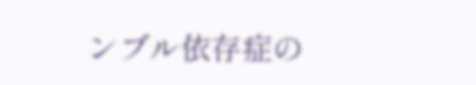ンブル依存症の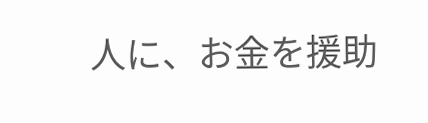人に、お金を援助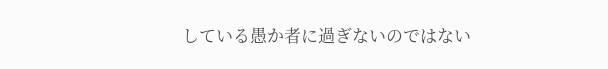している愚か者に過ぎないのではない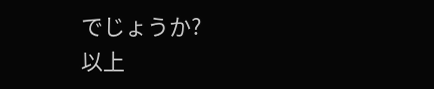でじょうか?
以上